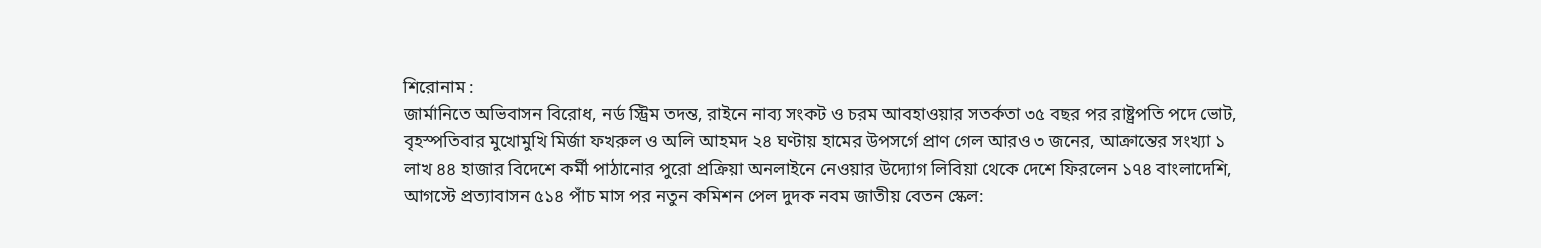শিরোনাম :
জার্মানিতে অভিবাসন বিরোধ, নর্ড স্ট্রিম তদন্ত, রাইনে নাব্য সংকট ও চরম আবহাওয়ার সতর্কতা ৩৫ বছর পর রাষ্ট্রপতি পদে ভোট, বৃহস্পতিবার মুখোমুখি মির্জা ফখরুল ও অলি আহমদ ২৪ ঘণ্টায় হামের উপসর্গে প্রাণ গেল আরও ৩ জনের, আক্রান্তের সংখ্যা ১ লাখ ৪৪ হাজার বিদেশে কর্মী পাঠানোর পুরো প্রক্রিয়া অনলাইনে নেওয়ার উদ্যোগ লিবিয়া থেকে দেশে ফিরলেন ১৭৪ বাংলাদেশি, আগস্টে প্রত্যাবাসন ৫১৪ পাঁচ মাস পর নতুন কমিশন পেল দুদক নবম জাতীয় বেতন স্কেল: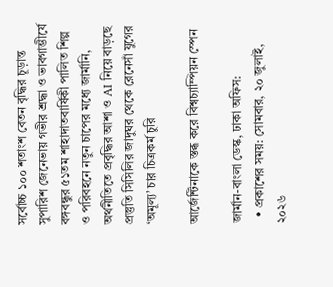সর্বোচ্চ ১০০ শতাংশ বেতন বৃদ্ধির চূড়ান্ত সুপারিশ জেনেভায় গভীর শ্রদ্ধা ও ভাবগাম্ভীর্যে বঙ্গবন্ধুর ৫১তম শাহাদাতবার্ষিকী পালিত শিল্প ও পরিবহনে নতুন চাপের মধ্যে জার্মানি, অর্থনীতিতে প্রবৃদ্ধির আশা ও AI নিয়ে বাড়ছে প্রস্তুতি সিসিলির জাদুঘর থেকে রেনেসাঁ যুগের ‘অমূল্য’ চার চিত্রকর্ম চুরি

আর্জেন্টিনাকে স্তব্ধ করে বিশ্বচ্যাম্পিয়ন স্পেন

জার্মান-বাংলা ডেস্ক, ঢাকা অফিস:
  • প্রকাশের সময়: সোমবার, ২০ জুলাই, ২০২৬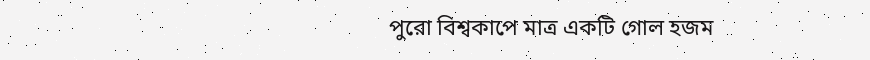পুরো বিশ্বকাপে মাত্র একটি গোল হজম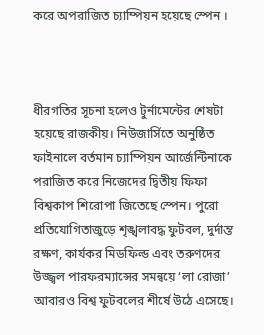করে অপরাজিত চ্যাম্পিয়ন হয়েছে স্পেন ।



ধীরগতির সূচনা হলেও টুর্নামেন্টের শেষটা হয়েছে রাজকীয়। নিউজার্সিতে অনুষ্ঠিত ফাইনালে বর্তমান চ্যাম্পিয়ন আর্জেন্টিনাকে পরাজিত করে নিজেদের দ্বিতীয় ফিফা বিশ্বকাপ শিরোপা জিতেছে স্পেন। পুরো প্রতিযোগিতাজুড়ে শৃঙ্খলাবদ্ধ ফুটবল, দুর্দান্ত রক্ষণ, কার্যকর মিডফিল্ড এবং তরুণদের উজ্জ্বল পারফরম্যান্সের সমন্বয়ে ‘লা রোজা’ আবারও বিশ্ব ফুটবলের শীর্ষে উঠে এসেছে।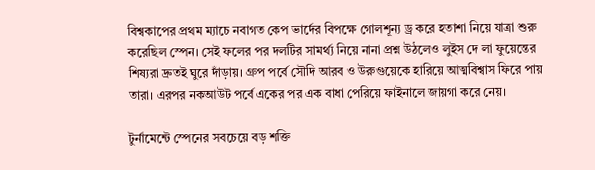বিশ্বকাপের প্রথম ম্যাচে নবাগত কেপ ভার্দের বিপক্ষে গোলশূন্য ড্র করে হতাশা নিয়ে যাত্রা শুরু করেছিল স্পেন। সেই ফলের পর দলটির সামর্থ্য নিয়ে নানা প্রশ্ন উঠলেও লুইস দে লা ফুয়েন্তের শিষ্যরা দ্রুতই ঘুরে দাঁড়ায়। গ্রুপ পর্বে সৌদি আরব ও উরুগুয়েকে হারিয়ে আত্মবিশ্বাস ফিরে পায় তারা। এরপর নকআউট পর্বে একের পর এক বাধা পেরিয়ে ফাইনালে জায়গা করে নেয়।

টুর্নামেন্টে স্পেনের সবচেয়ে বড় শক্তি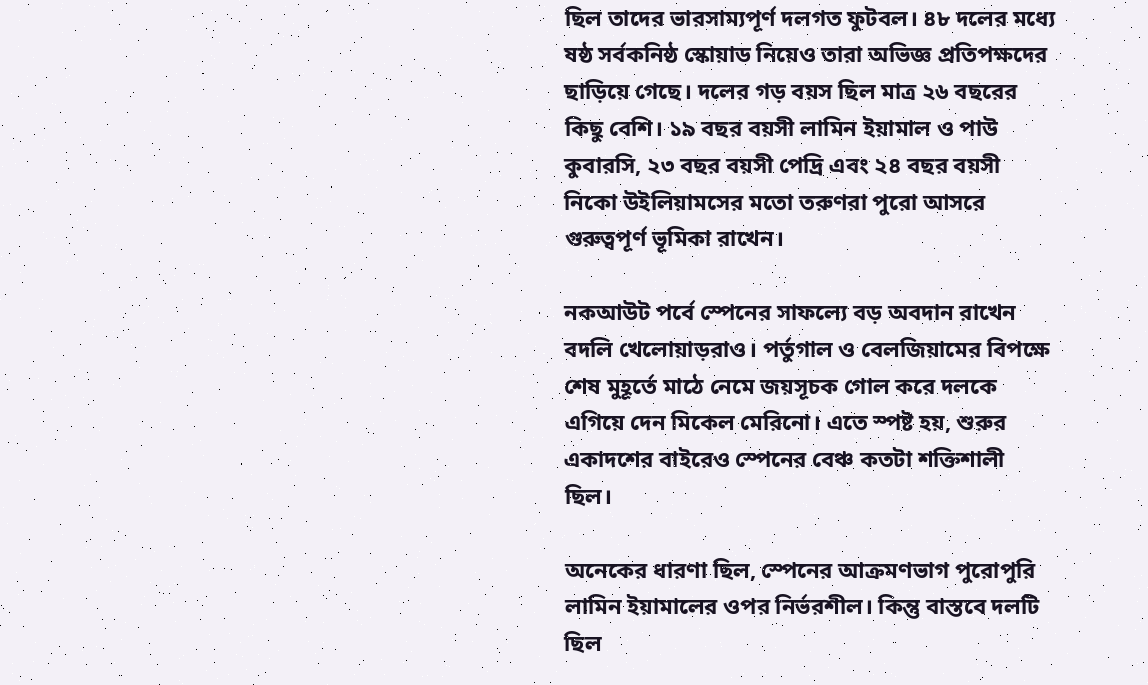ছিল তাদের ভারসাম্যপূর্ণ দলগত ফুটবল। ৪৮ দলের মধ্যে ষষ্ঠ সর্বকনিষ্ঠ স্কোয়াড নিয়েও তারা অভিজ্ঞ প্রতিপক্ষদের ছাড়িয়ে গেছে। দলের গড় বয়স ছিল মাত্র ২৬ বছরের কিছু বেশি। ১৯ বছর বয়সী লামিন ইয়ামাল ও পাউ কুবারসি, ২৩ বছর বয়সী পেদ্রি এবং ২৪ বছর বয়সী নিকো উইলিয়ামসের মতো তরুণরা পুরো আসরে গুরুত্বপূর্ণ ভূমিকা রাখেন।

নকআউট পর্বে স্পেনের সাফল্যে বড় অবদান রাখেন বদলি খেলোয়াড়রাও। পর্তুগাল ও বেলজিয়ামের বিপক্ষে শেষ মুহূর্তে মাঠে নেমে জয়সূচক গোল করে দলকে এগিয়ে দেন মিকেল মেরিনো। এতে স্পষ্ট হয়, শুরুর একাদশের বাইরেও স্পেনের বেঞ্চ কতটা শক্তিশালী ছিল।

অনেকের ধারণা ছিল, স্পেনের আক্রমণভাগ পুরোপুরি লামিন ইয়ামালের ওপর নির্ভরশীল। কিন্তু বাস্তবে দলটি ছিল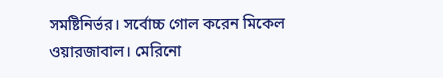সমষ্টিনির্ভর। সর্বোচ্চ গোল করেন মিকেল ওয়ারজাবাল। মেরিনো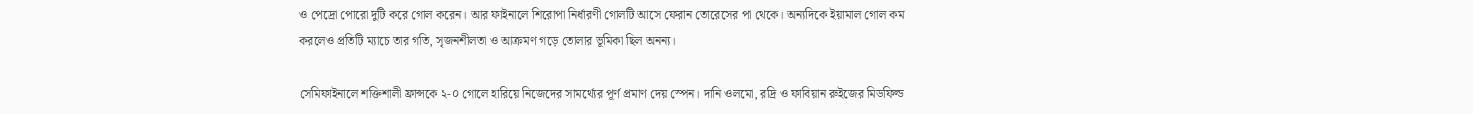ও পেদ্রো পোরো দুটি করে গোল করেন। আর ফাইনালে শিরোপা নির্ধারণী গোলটি আসে ফেরান তোরেসের পা থেকে। অন্যদিকে ইয়ামাল গোল কম করলেও প্রতিটি ম্যাচে তার গতি, সৃজনশীলতা ও আক্রমণ গড়ে তোলার ভূমিকা ছিল অনন্য।

সেমিফাইনালে শক্তিশালী ফ্রান্সকে ২-০ গোলে হারিয়ে নিজেদের সামর্থ্যের পূর্ণ প্রমাণ দেয় স্পেন। দানি ওলমো, রদ্রি ও ফাবিয়ান রুইজের মিডফিল্ড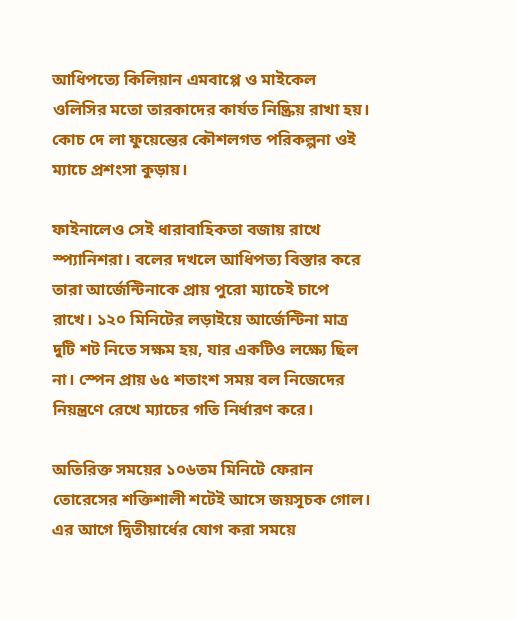আধিপত্যে কিলিয়ান এমবাপ্পে ও মাইকেল ওলিসির মতো তারকাদের কার্যত নিষ্ক্রিয় রাখা হয়। কোচ দে লা ফুয়েন্তের কৌশলগত পরিকল্পনা ওই ম্যাচে প্রশংসা কুড়ায়।

ফাইনালেও সেই ধারাবাহিকতা বজায় রাখে স্প্যানিশরা। বলের দখলে আধিপত্য বিস্তার করে তারা আর্জেন্টিনাকে প্রায় পুরো ম্যাচেই চাপে রাখে। ১২০ মিনিটের লড়াইয়ে আর্জেন্টিনা মাত্র দুটি শট নিতে সক্ষম হয়, যার একটিও লক্ষ্যে ছিল না। স্পেন প্রায় ৬৫ শতাংশ সময় বল নিজেদের নিয়ন্ত্রণে রেখে ম্যাচের গতি নির্ধারণ করে।

অতিরিক্ত সময়ের ১০৬তম মিনিটে ফেরান তোরেসের শক্তিশালী শটেই আসে জয়সূচক গোল। এর আগে দ্বিতীয়ার্ধের যোগ করা সময়ে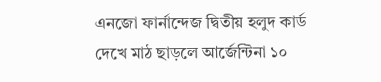এনজো ফার্নান্দেজ দ্বিতীয় হলুদ কার্ড দেখে মাঠ ছাড়লে আর্জেন্টিনা ১০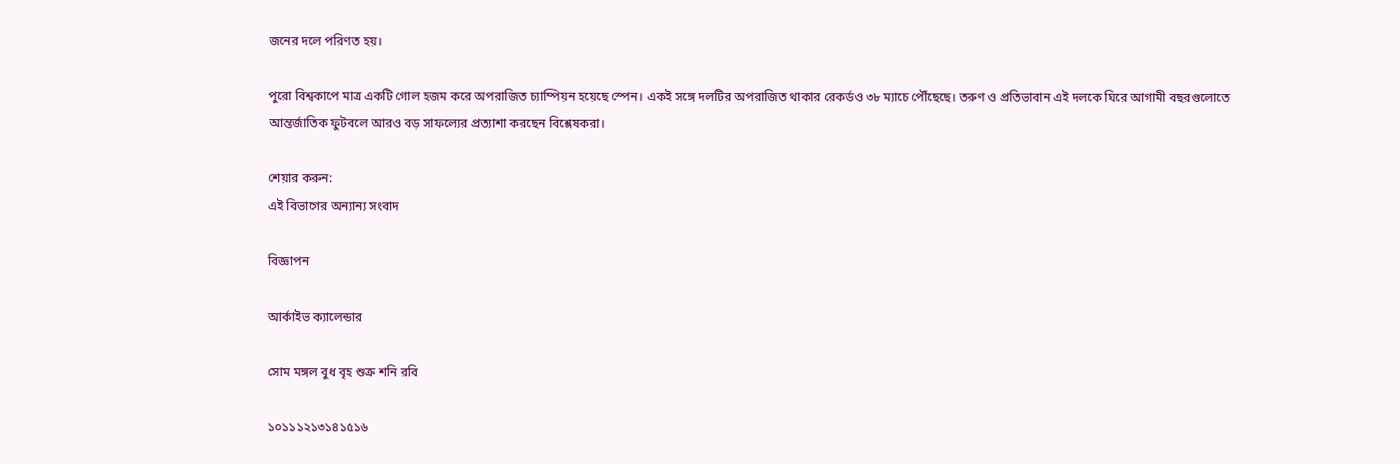জনের দলে পরিণত হয়।

পুরো বিশ্বকাপে মাত্র একটি গোল হজম করে অপরাজিত চ্যাম্পিয়ন হয়েছে স্পেন। একই সঙ্গে দলটির অপরাজিত থাকার রেকর্ডও ৩৮ ম্যাচে পৌঁছেছে। তরুণ ও প্রতিভাবান এই দলকে ঘিরে আগামী বছরগুলোতে আন্তর্জাতিক ফুটবলে আরও বড় সাফল্যের প্রত্যাশা করছেন বিশ্লেষকরা।

শেয়ার করুন:
এই বিভাগের অন্যান্য সংবাদ

বিজ্ঞাপন

আর্কাইভ ক্যালেন্ডার

সোম মঙ্গল বুধ বৃহ শুক্র শনি রবি

১০১১১২১৩১৪১৫১৬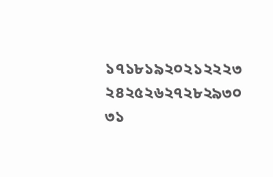১৭১৮১৯২০২১২২২৩
২৪২৫২৬২৭২৮২৯৩০
৩১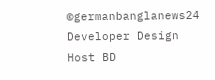©germanbanglanews24
Developer Design Host BD